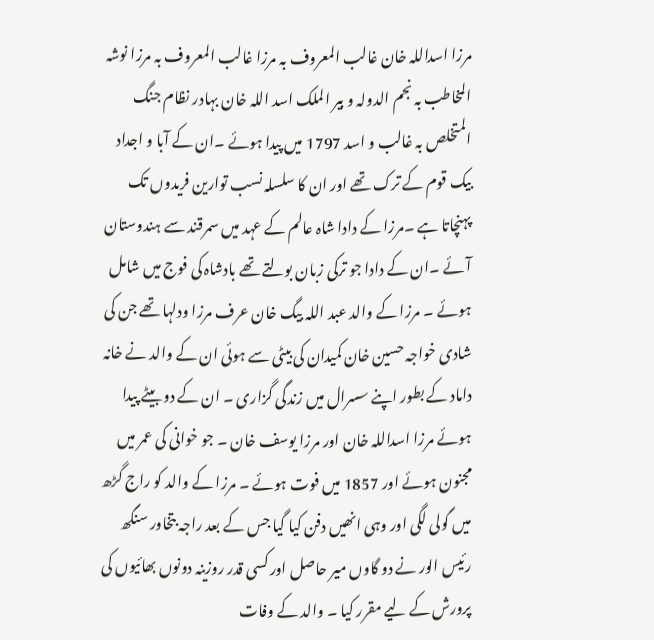مرزا اسداللہ خان غالب المعروف بہ مرزا غالب المعروف بہ مرزا نوشہ المخاطب بہ نجم الدولہ و بیر الملک اسد اللہ خان بہادر نظام جنگ المتخلص بہ غالب و اسد 1797 میں پیدا ہوئے ۔ان کے آبا و اجداد بیک قوم کے ترک تھے اور ان کا سلسلہ نسب توارین فریدوں تک پہنچاتا ہے ۔مرزا کے دادا شاہ عالم کے عہد میں سمرقند سے ہندوستان آئے ۔ان کے دادا جو ترکی زبان بولتے تھے بادشاہ کی فوج میں شامل ہوئے ۔ مرزا کے والد عبد اللہ بیگ خان عرف مرزا ودلہا تھے جن کی شادی خواجہ حسین خان کمیدان کی بیٹی سے ہوئی ان کے والد نے خانہ داماد کے بطور اپنے سسرال میں زندگی گزاری ۔ ان کے دو بیٹے پیدا ہوئے مرزا اسداللہ خان اور مرزا یوسف خان ۔ جو خوانی کی عمر میں مجنون ہوئے اور 1857 میں فوت ہوئے ۔ مرزا کے والد کو راج گڑھ میں گولی لگی اور وہی انھیں دفن کیا گیا جس کے بعد راجہ بتخاور سنگھ رئیس الور نے دو گاوں میر حاصل اور کسی قدر روزینہ دونوں بھائیوں کی پرورش کے لیے مقرر کیا ۔ والد کے وفات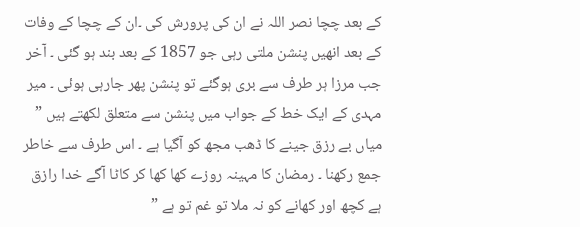کے بعد چچا نصر اللہ نے ان کی پرورش کی ۔ان کے چچا کے وفات کے بعد انھیں پنشن ملتی رہی جو 1857 کے بعد بند ہو گئی ۔ آخر جب مرزا ہر طرف سے بری ہوگئے تو پنشن پھر جارہی ہوئی ۔ میر مہدی کے ایک خط کے جواب میں پنشن سے متعلق لکھتے ہیں ” میاں بے رزق جینے کا ڈھب مجھ کو آگیا ہے ۔ اس طرف سے خاطر جمع رکھنا ۔ رمضان کا مہینہ روزے کھا کھا کر کاٹا آگے خدا رازق ہے کچھ اور کھانے کو نہ ملا تو غم تو ہے ”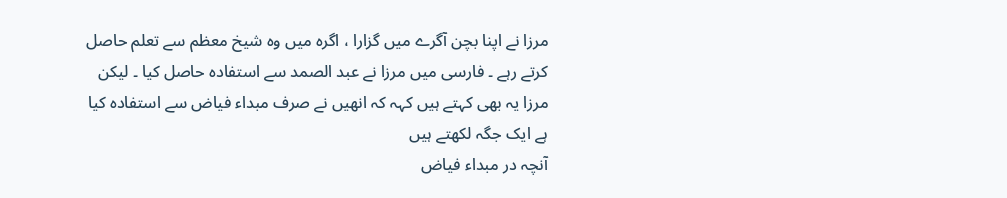مرزا نے اپنا بچن آگرے میں گزارا ، اگرہ میں وہ شیخ معظم سے تعلم حاصل کرتے رہے ۔ فارسی میں مرزا نے عبد الصمد سے استفادہ حاصل کیا ۔ لیکن مرزا یہ بھی کہتے ہیں کہہ کہ انھیں نے صرف مبداء فیاض سے استفادہ کیا ہے ایک جگہ لکھتے ہیں
آنچہ در مبداء فیاض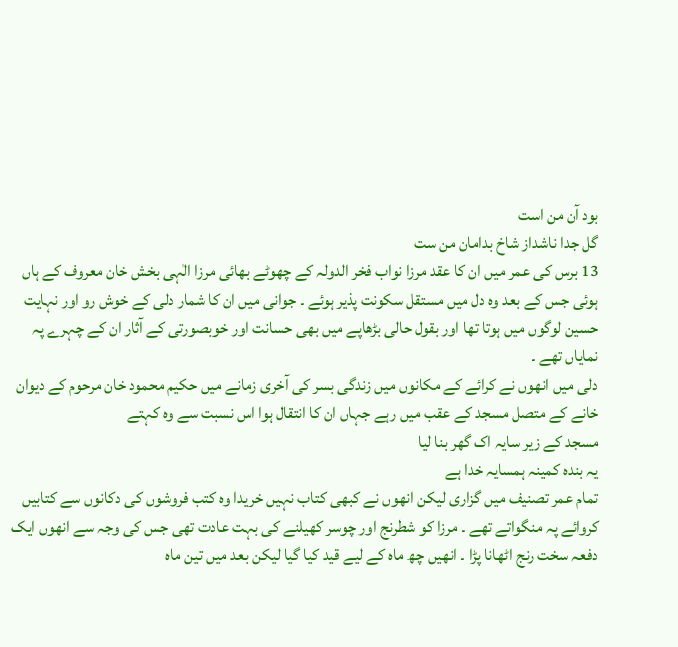بود آن من است
گل جدا ناشداز شاخ بدامان من ست
13 برس کی عمر میں ان کا عقد مرزا نواب فخر الدولہ کے چھوٹے بھائی مرزا الٰہی بخش خان معروف کے ہاں ہوئی جس کے بعد وہ دل میں مستقل سکونت پذیر ہوئے ۔ جوانی میں ان کا شمار دلی کے خوش رو اور نہایت حسین لوگوں میں ہوتا تھا اور بقول حالی بڑھاپے میں بھی حسانت اور خوبصورتی کے آثار ان کے چہرے پہ نمایاں تھے ۔
دلی میں انھوں نے کرائے کے مکانوں میں زندگی بسر کی آخری زمانے میں حکیم محمود خان مرحوم کے دیوان خانے کے متصل مسجد کے عقب میں رہے جہاں ان کا انتقال ہوا اس نسبت سے وہ کہتے
مسجد کے زیر سایہ اک گھر بنا لیا
یہ بندہ کمینہ ہمسایہ خدا ہے
تمام عمر تصنیف میں گزاری لیکن انھوں نے کبھی کتاب نہیں خریدا وہ کتب فروشوں کی دکانوں سے کتابیں کروائے پہ منگواتے تھے ۔ مرزا کو شطرنج اور چوسر کھیلنے کی بہت عادت تھی جس کی وجہ سے انھوں ایک دفعہ سخت رنج اٹھانا پڑا ۔ انھیں چھ ماہ کے لیے قید کیا گیا لیکن بعد میں تین ماہ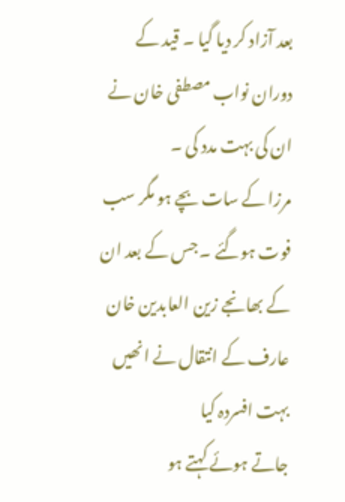بعد آزاد کر دیا گیا ۔ قید کے دوران نواب مصطفی خان نے ان کی بہت مدد کی ۔
مرزا کے سات بچے ہو مگر سب فوت ہوگئے ۔ جس کے بعد ان کے بھانجے زین العابدین خان عارف کے انتقال نے انھیں بہت افسردہ کیا
جاتے ہوئے کہتے ہو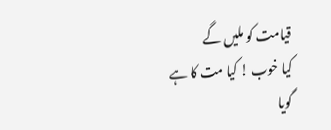قیامت کو ملیں گے
کیا خوب ! کیا مت کا ہے گویا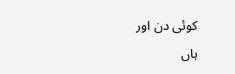کوئی دن اور
ہاں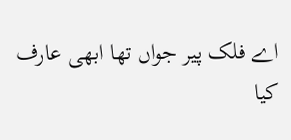اے فلک پیر جواں تھا ابھی عارف
کیا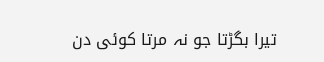تیرا بگڑتا جو نہ مرتا کوئی دن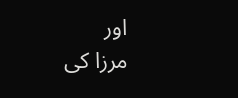اور
مرزا کی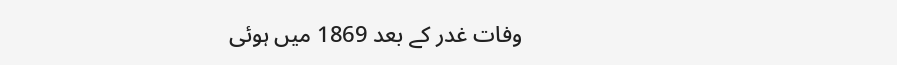وفات غدر کے بعد 1869 میں ہوئی